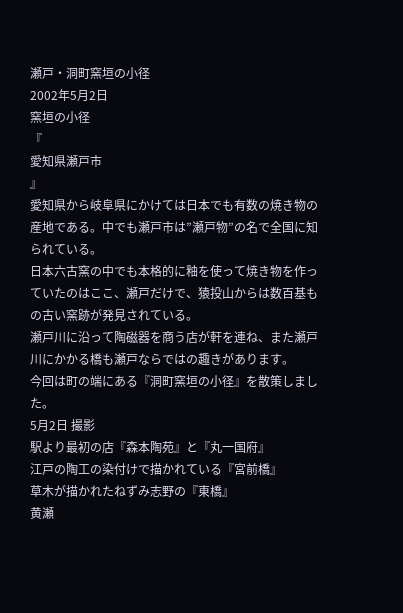瀬戸・洞町窯垣の小径
2002年5月2日
窯垣の小径
『
愛知県瀬戸市
』
愛知県から岐阜県にかけては日本でも有数の焼き物の産地である。中でも瀬戸市は”瀬戸物”の名で全国に知られている。
日本六古窯の中でも本格的に釉を使って焼き物を作っていたのはここ、瀬戸だけで、猿投山からは数百基もの古い窯跡が発見されている。
瀬戸川に沿って陶磁器を商う店が軒を連ね、また瀬戸川にかかる橋も瀬戸ならではの趣きがあります。
今回は町の端にある『洞町窯垣の小径』を散策しました。
5月2日 撮影
駅より最初の店『森本陶苑』と『丸一国府』
江戸の陶工の染付けで描かれている『宮前橋』
草木が描かれたねずみ志野の『東橋』
黄瀬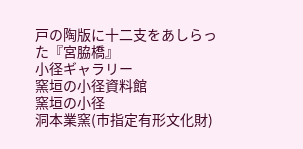戸の陶版に十二支をあしらった『宮脇橋』
小径ギャラリー
窯垣の小径資料館
窯垣の小径
洞本業窯(市指定有形文化財)